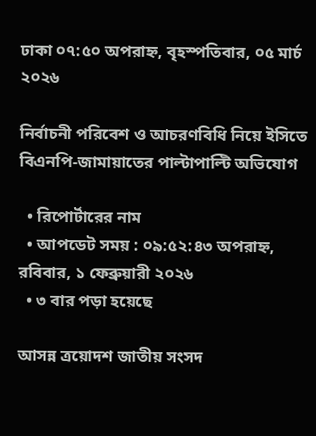ঢাকা ০৭:৫০ অপরাহ্ন, বৃহস্পতিবার, ০৫ মার্চ ২০২৬

নির্বাচনী পরিবেশ ও আচরণবিধি নিয়ে ইসিতে বিএনপি-জামায়াতের পাল্টাপাল্টি অভিযোগ

  • রিপোর্টারের নাম
  • আপডেট সময় : ০৯:৫২:৪৩ অপরাহ্ন, রবিবার, ১ ফেব্রুয়ারী ২০২৬
  • ৩ বার পড়া হয়েছে

আসন্ন ত্রয়োদশ জাতীয় সংসদ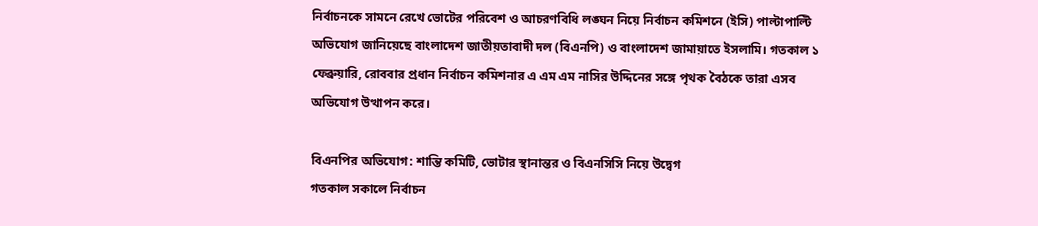নির্বাচনকে সামনে রেখে ভোটের পরিবেশ ও আচরণবিধি লঙ্ঘন নিয়ে নির্বাচন কমিশনে (ইসি) পাল্টাপাল্টি অভিযোগ জানিয়েছে বাংলাদেশ জাতীয়তাবাদী দল (বিএনপি) ও বাংলাদেশ জামায়াতে ইসলামি। গতকাল ১ ফেব্রুয়ারি, রোববার প্রধান নির্বাচন কমিশনার এ এম এম নাসির উদ্দিনের সঙ্গে পৃথক বৈঠকে তারা এসব অভিযোগ উত্থাপন করে।

বিএনপির অভিযোগ: শান্তি কমিটি, ভোটার স্থানান্তর ও বিএনসিসি নিয়ে উদ্বেগ
গতকাল সকালে নির্বাচন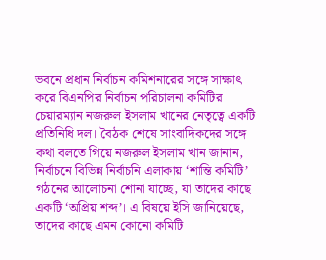ভবনে প্রধান নির্বাচন কমিশনারের সঙ্গে সাক্ষাৎ করে বিএনপির নির্বাচন পরিচালনা কমিটির চেয়ারম্যান নজরুল ইসলাম খানের নেতৃত্বে একটি প্রতিনিধি দল। বৈঠক শেষে সাংবাদিকদের সঙ্গে কথা বলতে গিয়ে নজরুল ইসলাম খান জানান, নির্বাচনে বিভিন্ন নির্বাচনি এলাকায় ‘শান্তি কমিটি’ গঠনের আলোচনা শোনা যাচ্ছে, যা তাদের কাছে একটি ‘অপ্রিয় শব্দ’। এ বিষয়ে ইসি জানিয়েছে, তাদের কাছে এমন কোনো কমিটি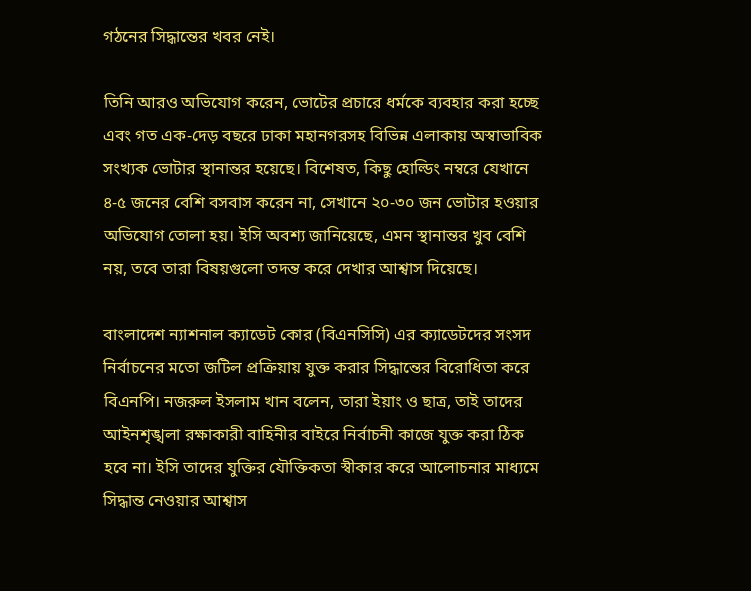গঠনের সিদ্ধান্তের খবর নেই।

তিনি আরও অভিযোগ করেন, ভোটের প্রচারে ধর্মকে ব্যবহার করা হচ্ছে এবং গত এক-দেড় বছরে ঢাকা মহানগরসহ বিভিন্ন এলাকায় অস্বাভাবিক সংখ্যক ভোটার স্থানান্তর হয়েছে। বিশেষত, কিছু হোল্ডিং নম্বরে যেখানে ৪-৫ জনের বেশি বসবাস করেন না, সেখানে ২০-৩০ জন ভোটার হওয়ার অভিযোগ তোলা হয়। ইসি অবশ্য জানিয়েছে, এমন স্থানান্তর খুব বেশি নয়, তবে তারা বিষয়গুলো তদন্ত করে দেখার আশ্বাস দিয়েছে।

বাংলাদেশ ন্যাশনাল ক্যাডেট কোর (বিএনসিসি) এর ক্যাডেটদের সংসদ নির্বাচনের মতো জটিল প্রক্রিয়ায় যুক্ত করার সিদ্ধান্তের বিরোধিতা করে বিএনপি। নজরুল ইসলাম খান বলেন, তারা ইয়াং ও ছাত্র, তাই তাদের আইনশৃঙ্খলা রক্ষাকারী বাহিনীর বাইরে নির্বাচনী কাজে যুক্ত করা ঠিক হবে না। ইসি তাদের যুক্তির যৌক্তিকতা স্বীকার করে আলোচনার মাধ্যমে সিদ্ধান্ত নেওয়ার আশ্বাস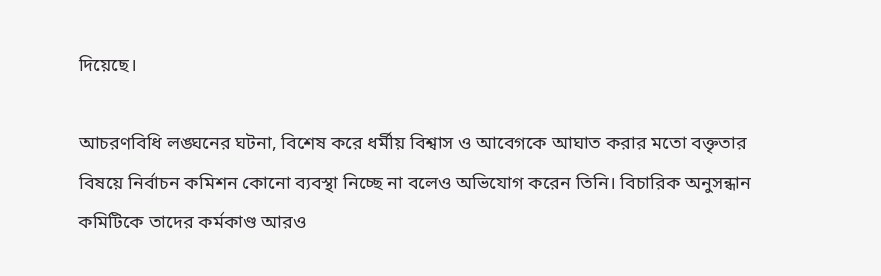দিয়েছে।

আচরণবিধি লঙ্ঘনের ঘটনা, বিশেষ করে ধর্মীয় বিশ্বাস ও আবেগকে আঘাত করার মতো বক্তৃতার বিষয়ে নির্বাচন কমিশন কোনো ব্যবস্থা নিচ্ছে না বলেও অভিযোগ করেন তিনি। বিচারিক অনুসন্ধান কমিটিকে তাদের কর্মকাণ্ড আরও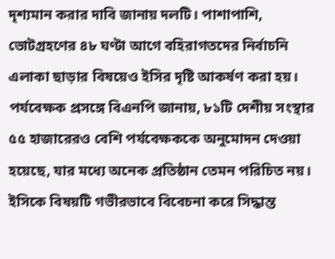দৃশ্যমান করার দাবি জানায় দলটি। পাশাপাশি, ভোটগ্রহণের ৪৮ ঘণ্টা আগে বহিরাগতদের নির্বাচনি এলাকা ছাড়ার বিষয়েও ইসির দৃষ্টি আকর্ষণ করা হয়। পর্যবেক্ষক প্রসঙ্গে বিএনপি জানায়, ৮১টি দেশীয় সংস্থার ৫৫ হাজারেরও বেশি পর্যবেক্ষককে অনুমোদন দেওয়া হয়েছে, যার মধ্যে অনেক প্রতিষ্ঠান তেমন পরিচিত নয়। ইসিকে বিষয়টি গভীরভাবে বিবেচনা করে সিদ্ধান্ত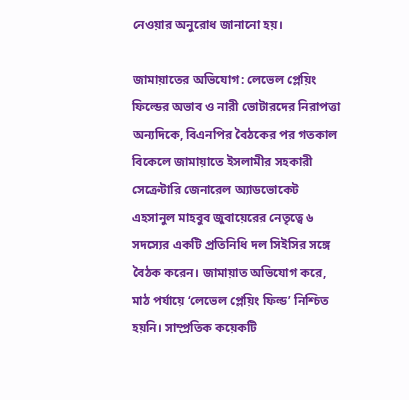নেওয়ার অনুরোধ জানানো হয়।

জামায়াতের অভিযোগ: লেভেল প্লেয়িং ফিল্ডের অভাব ও নারী ভোটারদের নিরাপত্তা
অন্যদিকে, বিএনপির বৈঠকের পর গতকাল বিকেলে জামায়াতে ইসলামীর সহকারী সেক্রেটারি জেনারেল অ্যাডভোকেট এহসানুল মাহবুব জুবায়েরের নেতৃত্বে ৬ সদস্যের একটি প্রতিনিধি দল সিইসির সঙ্গে বৈঠক করেন। জামায়াত অভিযোগ করে, মাঠ পর্যায়ে ‘লেভেল প্লেয়িং ফিল্ড’ নিশ্চিত হয়নি। সাম্প্রতিক কয়েকটি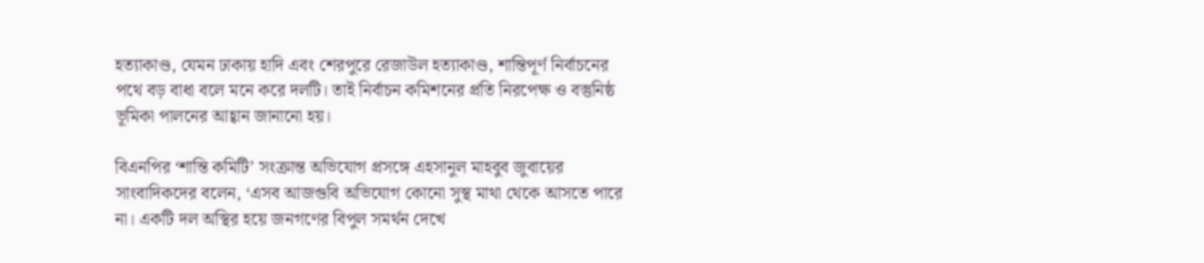হত্যাকাণ্ড, যেমন ঢাকায় হাদি এবং শেরপুরে রেজাউল হত্যাকাণ্ড, শান্তিপূর্ণ নির্বাচনের পথে বড় বাধা বলে মনে করে দলটি। তাই নির্বাচন কমিশনের প্রতি নিরপেক্ষ ও বস্তুনিষ্ঠ ভূমিকা পালনের আহ্বান জানানো হয়।

বিএনপির ‘শান্তি কমিটি’ সংক্রান্ত অভিযোগ প্রসঙ্গে এহসানুল মাহবুব জুবায়ের সাংবাদিকদের বলেন, ‘এসব আজগুবি অভিযোগ কোনো সুস্থ মাথা থেকে আসতে পারে না। একটি দল অস্থির হয়ে জনগণের বিপুল সমর্থন দেখে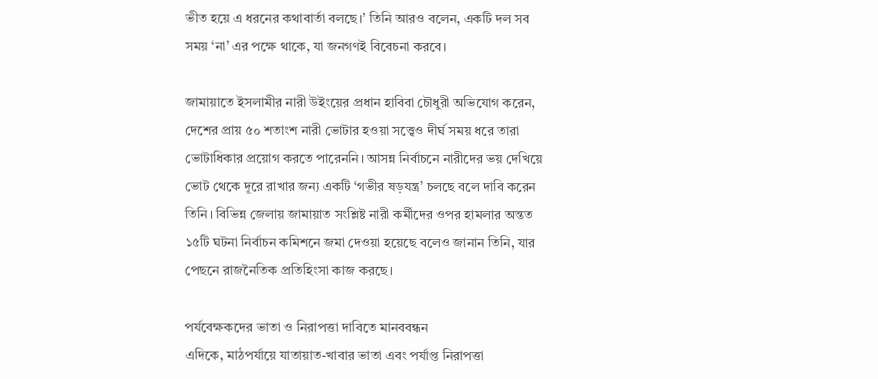ভীত হয়ে এ ধরনের কথাবার্তা বলছে।’ তিনি আরও বলেন, একটি দল সব সময় ‘না’ এর পক্ষে থাকে, যা জনগণই বিবেচনা করবে।

জামায়াতে ইসলামীর নারী উইংয়ের প্রধান হাবিবা চৌধুরী অভিযোগ করেন, দেশের প্রায় ৫০ শতাংশ নারী ভোটার হওয়া সত্ত্বেও দীর্ঘ সময় ধরে তারা ভোটাধিকার প্রয়োগ করতে পারেননি। আসন্ন নির্বাচনে নারীদের ভয় দেখিয়ে ভোট থেকে দূরে রাখার জন্য একটি ‘গভীর ষড়যন্ত্র’ চলছে বলে দাবি করেন তিনি। বিভিন্ন জেলায় জামায়াত সংশ্লিষ্ট নারী কর্মীদের ওপর হামলার অন্তত ১৫টি ঘটনা নির্বাচন কমিশনে জমা দেওয়া হয়েছে বলেও জানান তিনি, যার পেছনে রাজনৈতিক প্রতিহিংসা কাজ করছে।

পর্যবেক্ষকদের ভাতা ও নিরাপত্তা দাবিতে মানববন্ধন
এদিকে, মাঠপর্যায়ে যাতায়াত-খাবার ভাতা এবং পর্যাপ্ত নিরাপত্তা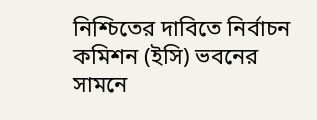নিশ্চিতের দাবিতে নির্বাচন কমিশন (ইসি) ভবনের সামনে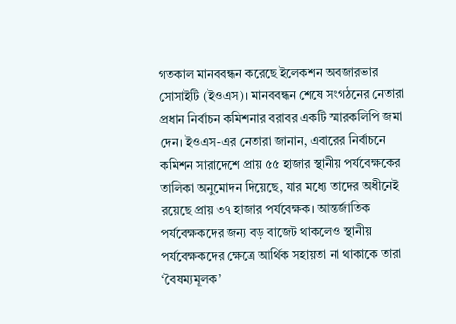গতকাল মানববন্ধন করেছে ইলেকশন অবজারভার সোসাইটি (ইওএস)। মানববন্ধন শেষে সংগঠনের নেতারা প্রধান নির্বাচন কমিশনার বরাবর একটি স্মারকলিপি জমা দেন। ইওএস-এর নেতারা জানান, এবারের নির্বাচনে কমিশন সারাদেশে প্রায় ৫৫ হাজার স্থানীয় পর্যবেক্ষকের তালিকা অনুমোদন দিয়েছে, যার মধ্যে তাদের অধীনেই রয়েছে প্রায় ৩৭ হাজার পর্যবেক্ষক। আন্তর্জাতিক পর্যবেক্ষকদের জন্য বড় বাজেট থাকলেও স্থানীয় পর্যবেক্ষকদের ক্ষেত্রে আর্থিক সহায়তা না থাকাকে তারা ‘বৈষম্যমূলক’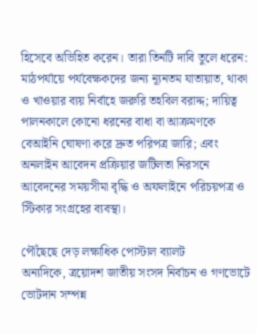হিসেবে অভিহিত করেন। তারা তিনটি দাবি তুলে ধরেন: মাঠপর্যায়ে পর্যবেক্ষকদের জন্য ন্যূনতম যাতায়াত, থাকা ও খাওয়ার ব্যয় নির্বাহে জরুরি তহবিল বরাদ্দ; দায়িত্ব পালনকালে কোনো ধরনের বাধা বা আক্রমণকে বেআইনি ঘোষণা করে দ্রুত পরিপত্র জারি; এবং অনলাইন আবেদন প্রক্রিয়ার জটিলতা নিরসনে আবেদনের সময়সীমা বৃদ্ধি ও অফলাইনে পরিচয়পত্র ও স্টিকার সংগ্রহের ব্যবস্থা।

পৌঁছেছে দেড় লক্ষাধিক পোস্টাল ব্যালট
অন্যদিকে, ত্রয়োদশ জাতীয় সংসদ নির্বাচন ও গণভোটে ভোটদান সম্পন্ন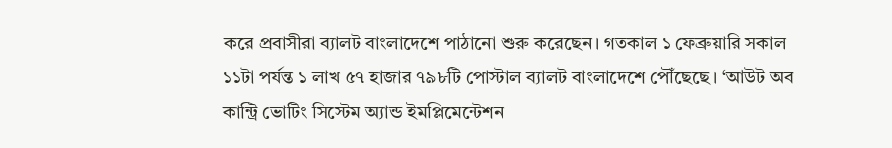করে প্রবাসীরা ব্যালট বাংলাদেশে পাঠানো শুরু করেছেন। গতকাল ১ ফেব্রুয়ারি সকাল ১১টা পর্যন্ত ১ লাখ ৫৭ হাজার ৭৯৮টি পোস্টাল ব্যালট বাংলাদেশে পৌঁছেছে। ‘আউট অব কান্ট্রি ভোটিং সিস্টেম অ্যান্ড ইমপ্লিমেন্টেশন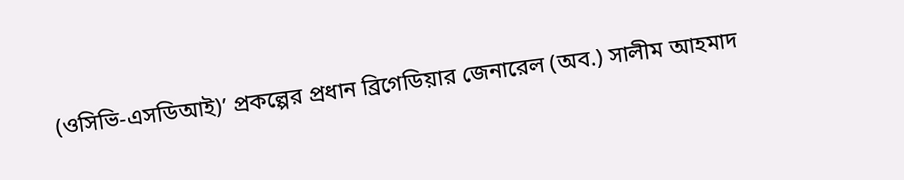(ওসিভি-এসডিআই)’ প্রকল্পের প্রধান ব্রিগেডিয়ার জেনারেল (অব.) সালীম আহমাদ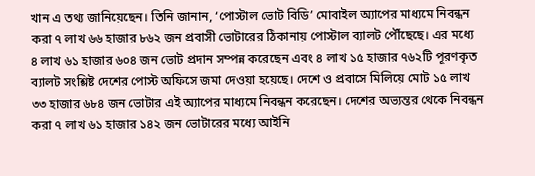খান এ তথ্য জানিয়েছেন। তিনি জানান, ‘পোস্টাল ভোট বিডি’ মোবাইল অ্যাপের মাধ্যমে নিবন্ধন করা ৭ লাখ ৬৬ হাজার ৮৬২ জন প্রবাসী ভোটারের ঠিকানায় পোস্টাল ব্যালট পৌঁছেছে। এর মধ্যে ৪ লাখ ৬১ হাজার ৬০৪ জন ভোট প্রদান সম্পন্ন করেছেন এবং ৪ লাখ ১৫ হাজার ৭৬২টি পূরণকৃত ব্যালট সংশ্লিষ্ট দেশের পোস্ট অফিসে জমা দেওয়া হয়েছে। দেশে ও প্রবাসে মিলিয়ে মোট ১৫ লাখ ৩৩ হাজার ৬৮৪ জন ভোটার এই অ্যাপের মাধ্যমে নিবন্ধন করেছেন। দেশের অভ্যন্তর থেকে নিবন্ধন করা ৭ লাখ ৬১ হাজার ১৪২ জন ভোটারের মধ্যে আইনি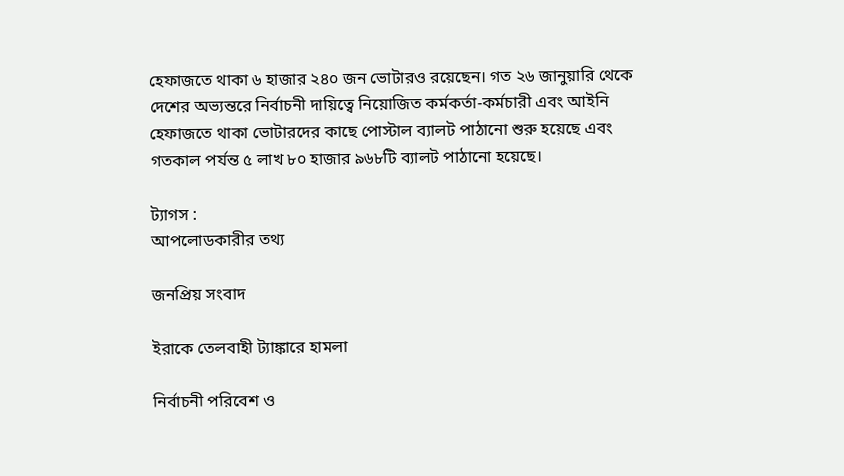হেফাজতে থাকা ৬ হাজার ২৪০ জন ভোটারও রয়েছেন। গত ২৬ জানুয়ারি থেকে দেশের অভ্যন্তরে নির্বাচনী দায়িত্বে নিয়োজিত কর্মকর্তা-কর্মচারী এবং আইনি হেফাজতে থাকা ভোটারদের কাছে পোস্টাল ব্যালট পাঠানো শুরু হয়েছে এবং গতকাল পর্যন্ত ৫ লাখ ৮০ হাজার ৯৬৮টি ব্যালট পাঠানো হয়েছে।

ট্যাগস :
আপলোডকারীর তথ্য

জনপ্রিয় সংবাদ

ইরাকে তেলবাহী ট্যাঙ্কারে হামলা

নির্বাচনী পরিবেশ ও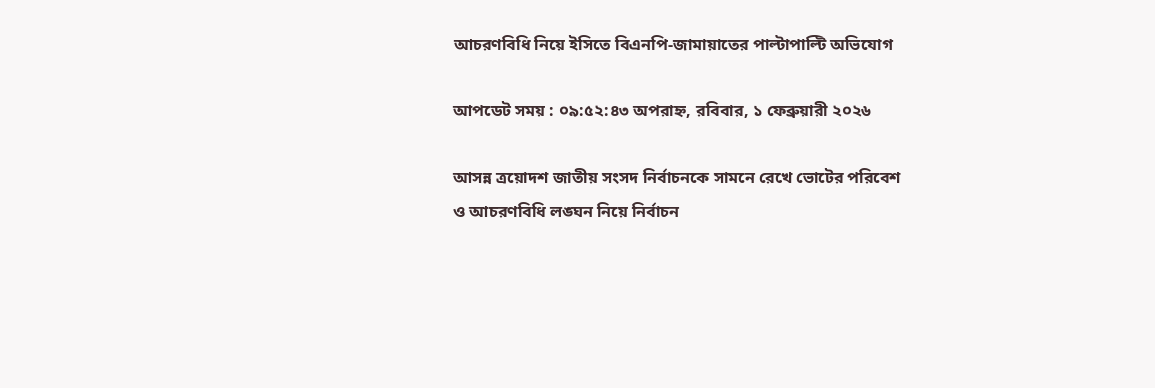আচরণবিধি নিয়ে ইসিতে বিএনপি-জামায়াতের পাল্টাপাল্টি অভিযোগ

আপডেট সময় : ০৯:৫২:৪৩ অপরাহ্ন, রবিবার, ১ ফেব্রুয়ারী ২০২৬

আসন্ন ত্রয়োদশ জাতীয় সংসদ নির্বাচনকে সামনে রেখে ভোটের পরিবেশ ও আচরণবিধি লঙ্ঘন নিয়ে নির্বাচন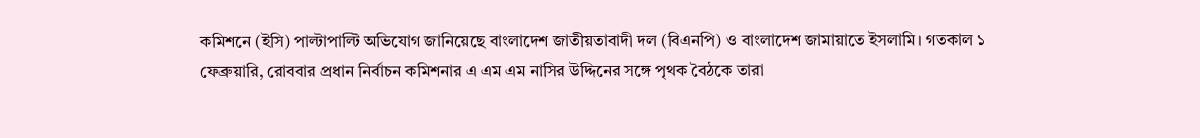কমিশনে (ইসি) পাল্টাপাল্টি অভিযোগ জানিয়েছে বাংলাদেশ জাতীয়তাবাদী দল (বিএনপি) ও বাংলাদেশ জামায়াতে ইসলামি। গতকাল ১ ফেব্রুয়ারি, রোববার প্রধান নির্বাচন কমিশনার এ এম এম নাসির উদ্দিনের সঙ্গে পৃথক বৈঠকে তারা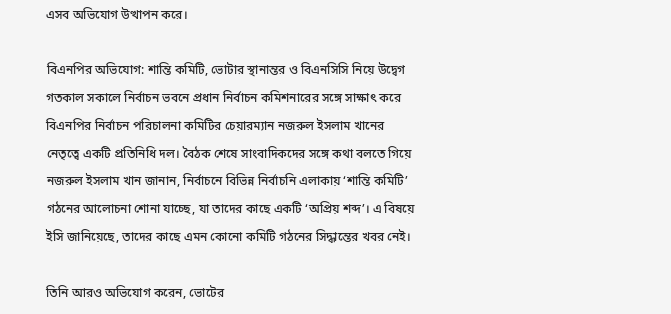এসব অভিযোগ উত্থাপন করে।

বিএনপির অভিযোগ: শান্তি কমিটি, ভোটার স্থানান্তর ও বিএনসিসি নিয়ে উদ্বেগ
গতকাল সকালে নির্বাচন ভবনে প্রধান নির্বাচন কমিশনারের সঙ্গে সাক্ষাৎ করে বিএনপির নির্বাচন পরিচালনা কমিটির চেয়ারম্যান নজরুল ইসলাম খানের নেতৃত্বে একটি প্রতিনিধি দল। বৈঠক শেষে সাংবাদিকদের সঙ্গে কথা বলতে গিয়ে নজরুল ইসলাম খান জানান, নির্বাচনে বিভিন্ন নির্বাচনি এলাকায় ‘শান্তি কমিটি’ গঠনের আলোচনা শোনা যাচ্ছে, যা তাদের কাছে একটি ‘অপ্রিয় শব্দ’। এ বিষয়ে ইসি জানিয়েছে, তাদের কাছে এমন কোনো কমিটি গঠনের সিদ্ধান্তের খবর নেই।

তিনি আরও অভিযোগ করেন, ভোটের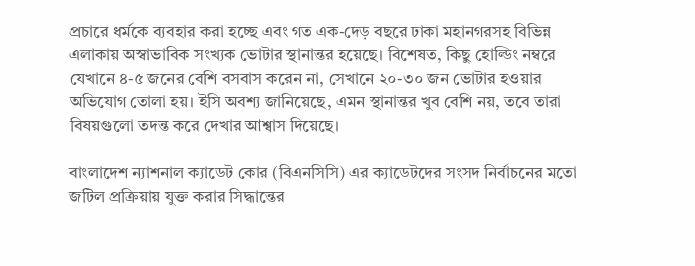প্রচারে ধর্মকে ব্যবহার করা হচ্ছে এবং গত এক-দেড় বছরে ঢাকা মহানগরসহ বিভিন্ন এলাকায় অস্বাভাবিক সংখ্যক ভোটার স্থানান্তর হয়েছে। বিশেষত, কিছু হোল্ডিং নম্বরে যেখানে ৪-৫ জনের বেশি বসবাস করেন না, সেখানে ২০-৩০ জন ভোটার হওয়ার অভিযোগ তোলা হয়। ইসি অবশ্য জানিয়েছে, এমন স্থানান্তর খুব বেশি নয়, তবে তারা বিষয়গুলো তদন্ত করে দেখার আশ্বাস দিয়েছে।

বাংলাদেশ ন্যাশনাল ক্যাডেট কোর (বিএনসিসি) এর ক্যাডেটদের সংসদ নির্বাচনের মতো জটিল প্রক্রিয়ায় যুক্ত করার সিদ্ধান্তের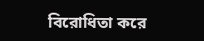বিরোধিতা করে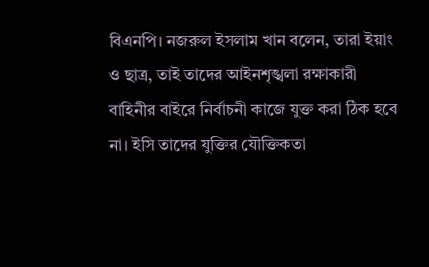বিএনপি। নজরুল ইসলাম খান বলেন, তারা ইয়াং ও ছাত্র, তাই তাদের আইনশৃঙ্খলা রক্ষাকারী বাহিনীর বাইরে নির্বাচনী কাজে যুক্ত করা ঠিক হবে না। ইসি তাদের যুক্তির যৌক্তিকতা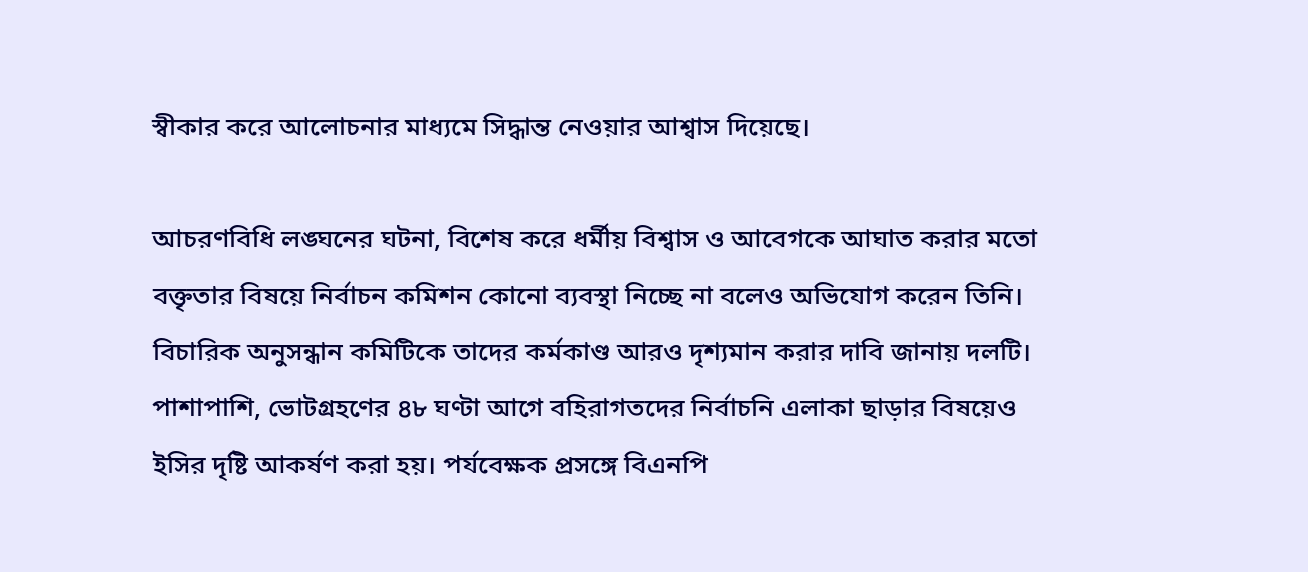স্বীকার করে আলোচনার মাধ্যমে সিদ্ধান্ত নেওয়ার আশ্বাস দিয়েছে।

আচরণবিধি লঙ্ঘনের ঘটনা, বিশেষ করে ধর্মীয় বিশ্বাস ও আবেগকে আঘাত করার মতো বক্তৃতার বিষয়ে নির্বাচন কমিশন কোনো ব্যবস্থা নিচ্ছে না বলেও অভিযোগ করেন তিনি। বিচারিক অনুসন্ধান কমিটিকে তাদের কর্মকাণ্ড আরও দৃশ্যমান করার দাবি জানায় দলটি। পাশাপাশি, ভোটগ্রহণের ৪৮ ঘণ্টা আগে বহিরাগতদের নির্বাচনি এলাকা ছাড়ার বিষয়েও ইসির দৃষ্টি আকর্ষণ করা হয়। পর্যবেক্ষক প্রসঙ্গে বিএনপি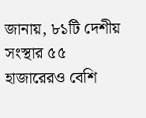জানায়, ৮১টি দেশীয় সংস্থার ৫৫ হাজারেরও বেশি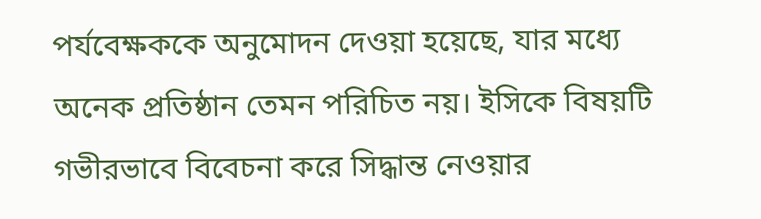পর্যবেক্ষককে অনুমোদন দেওয়া হয়েছে, যার মধ্যে অনেক প্রতিষ্ঠান তেমন পরিচিত নয়। ইসিকে বিষয়টি গভীরভাবে বিবেচনা করে সিদ্ধান্ত নেওয়ার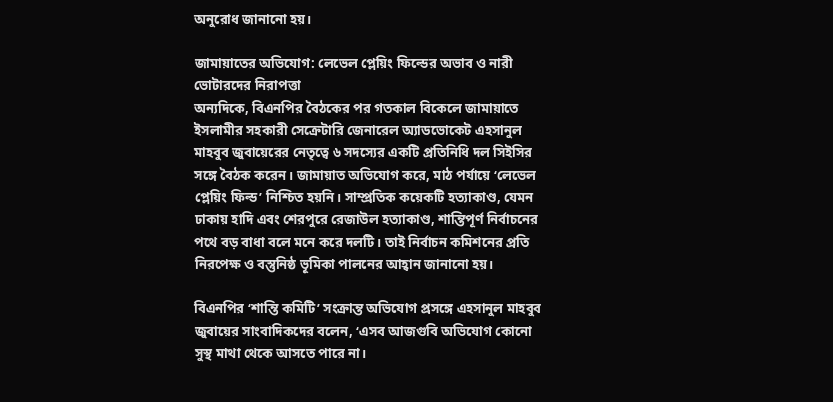অনুরোধ জানানো হয়।

জামায়াতের অভিযোগ: লেভেল প্লেয়িং ফিল্ডের অভাব ও নারী ভোটারদের নিরাপত্তা
অন্যদিকে, বিএনপির বৈঠকের পর গতকাল বিকেলে জামায়াতে ইসলামীর সহকারী সেক্রেটারি জেনারেল অ্যাডভোকেট এহসানুল মাহবুব জুবায়েরের নেতৃত্বে ৬ সদস্যের একটি প্রতিনিধি দল সিইসির সঙ্গে বৈঠক করেন। জামায়াত অভিযোগ করে, মাঠ পর্যায়ে ‘লেভেল প্লেয়িং ফিল্ড’ নিশ্চিত হয়নি। সাম্প্রতিক কয়েকটি হত্যাকাণ্ড, যেমন ঢাকায় হাদি এবং শেরপুরে রেজাউল হত্যাকাণ্ড, শান্তিপূর্ণ নির্বাচনের পথে বড় বাধা বলে মনে করে দলটি। তাই নির্বাচন কমিশনের প্রতি নিরপেক্ষ ও বস্তুনিষ্ঠ ভূমিকা পালনের আহ্বান জানানো হয়।

বিএনপির ‘শান্তি কমিটি’ সংক্রান্ত অভিযোগ প্রসঙ্গে এহসানুল মাহবুব জুবায়ের সাংবাদিকদের বলেন, ‘এসব আজগুবি অভিযোগ কোনো সুস্থ মাথা থেকে আসতে পারে না।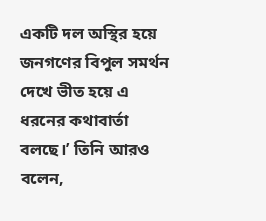একটি দল অস্থির হয়ে জনগণের বিপুল সমর্থন দেখে ভীত হয়ে এ ধরনের কথাবার্তা বলছে।’ তিনি আরও বলেন,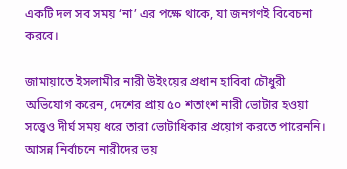একটি দল সব সময় ‘না’ এর পক্ষে থাকে, যা জনগণই বিবেচনা করবে।

জামায়াতে ইসলামীর নারী উইংয়ের প্রধান হাবিবা চৌধুরী অভিযোগ করেন, দেশের প্রায় ৫০ শতাংশ নারী ভোটার হওয়া সত্ত্বেও দীর্ঘ সময় ধরে তারা ভোটাধিকার প্রয়োগ করতে পারেননি। আসন্ন নির্বাচনে নারীদের ভয়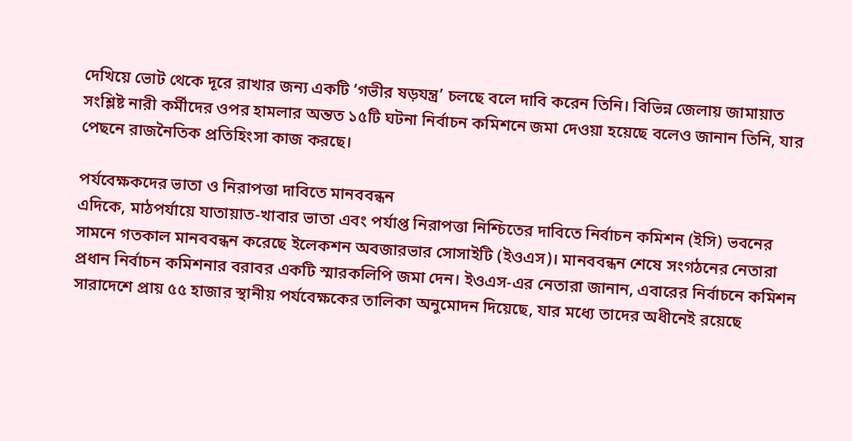দেখিয়ে ভোট থেকে দূরে রাখার জন্য একটি ‘গভীর ষড়যন্ত্র’ চলছে বলে দাবি করেন তিনি। বিভিন্ন জেলায় জামায়াত সংশ্লিষ্ট নারী কর্মীদের ওপর হামলার অন্তত ১৫টি ঘটনা নির্বাচন কমিশনে জমা দেওয়া হয়েছে বলেও জানান তিনি, যার পেছনে রাজনৈতিক প্রতিহিংসা কাজ করছে।

পর্যবেক্ষকদের ভাতা ও নিরাপত্তা দাবিতে মানববন্ধন
এদিকে, মাঠপর্যায়ে যাতায়াত-খাবার ভাতা এবং পর্যাপ্ত নিরাপত্তা নিশ্চিতের দাবিতে নির্বাচন কমিশন (ইসি) ভবনের সামনে গতকাল মানববন্ধন করেছে ইলেকশন অবজারভার সোসাইটি (ইওএস)। মানববন্ধন শেষে সংগঠনের নেতারা প্রধান নির্বাচন কমিশনার বরাবর একটি স্মারকলিপি জমা দেন। ইওএস-এর নেতারা জানান, এবারের নির্বাচনে কমিশন সারাদেশে প্রায় ৫৫ হাজার স্থানীয় পর্যবেক্ষকের তালিকা অনুমোদন দিয়েছে, যার মধ্যে তাদের অধীনেই রয়েছে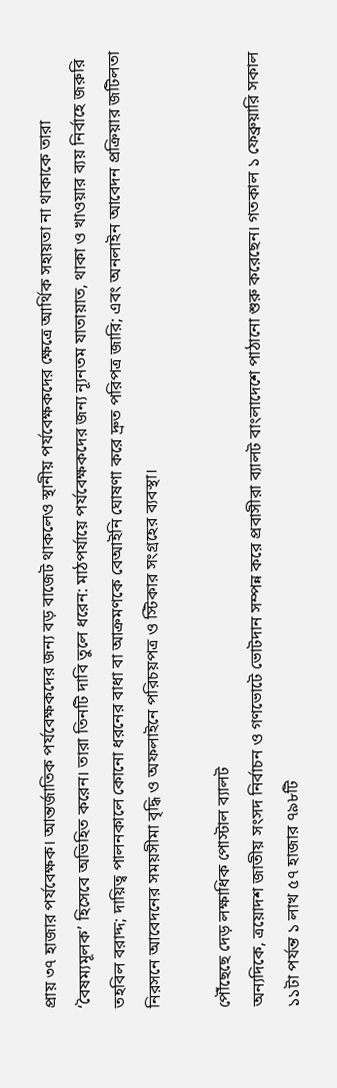প্রায় ৩৭ হাজার পর্যবেক্ষক। আন্তর্জাতিক পর্যবেক্ষকদের জন্য বড় বাজেট থাকলেও স্থানীয় পর্যবেক্ষকদের ক্ষেত্রে আর্থিক সহায়তা না থাকাকে তারা ‘বৈষম্যমূলক’ হিসেবে অভিহিত করেন। তারা তিনটি দাবি তুলে ধরেন: মাঠপর্যায়ে পর্যবেক্ষকদের জন্য ন্যূনতম যাতায়াত, থাকা ও খাওয়ার ব্যয় নির্বাহে জরুরি তহবিল বরাদ্দ; দায়িত্ব পালনকালে কোনো ধরনের বাধা বা আক্রমণকে বেআইনি ঘোষণা করে দ্রুত পরিপত্র জারি; এবং অনলাইন আবেদন প্রক্রিয়ার জটিলতা নিরসনে আবেদনের সময়সীমা বৃদ্ধি ও অফলাইনে পরিচয়পত্র ও স্টিকার সংগ্রহের ব্যবস্থা।

পৌঁছেছে দেড় লক্ষাধিক পোস্টাল ব্যালট
অন্যদিকে, ত্রয়োদশ জাতীয় সংসদ নির্বাচন ও গণভোটে ভোটদান সম্পন্ন করে প্রবাসীরা ব্যালট বাংলাদেশে পাঠানো শুরু করেছেন। গতকাল ১ ফেব্রুয়ারি সকাল ১১টা পর্যন্ত ১ লাখ ৫৭ হাজার ৭৯৮টি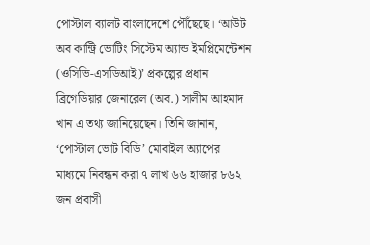পোস্টাল ব্যালট বাংলাদেশে পৌঁছেছে। ‘আউট অব কান্ট্রি ভোটিং সিস্টেম অ্যান্ড ইমপ্লিমেন্টেশন (ওসিভি-এসডিআই)’ প্রকল্পের প্রধান ব্রিগেডিয়ার জেনারেল (অব.) সালীম আহমাদ খান এ তথ্য জানিয়েছেন। তিনি জানান, ‘পোস্টাল ভোট বিডি’ মোবাইল অ্যাপের মাধ্যমে নিবন্ধন করা ৭ লাখ ৬৬ হাজার ৮৬২ জন প্রবাসী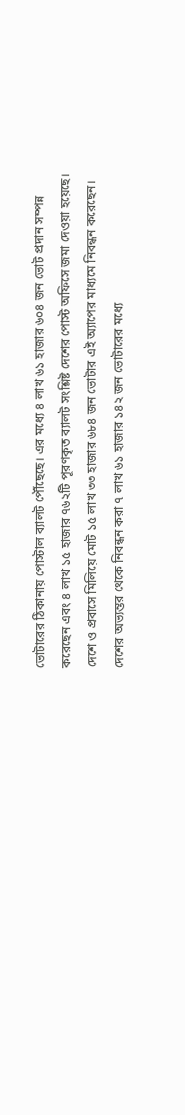ভোটারের ঠিকানায় পোস্টাল ব্যালট পৌঁছেছে। এর মধ্যে ৪ লাখ ৬১ হাজার ৬০৪ জন ভোট প্রদান সম্পন্ন করেছেন এবং ৪ লাখ ১৫ হাজার ৭৬২টি পূরণকৃত ব্যালট সংশ্লিষ্ট দেশের পোস্ট অফিসে জমা দেওয়া হয়েছে। দেশে ও প্রবাসে মিলিয়ে মোট ১৫ লাখ ৩৩ হাজার ৬৮৪ জন ভোটার এই অ্যাপের মাধ্যমে নিবন্ধন করেছেন। দেশের অভ্যন্তর থেকে নিবন্ধন করা ৭ লাখ ৬১ হাজার ১৪২ জন ভোটারের মধ্যে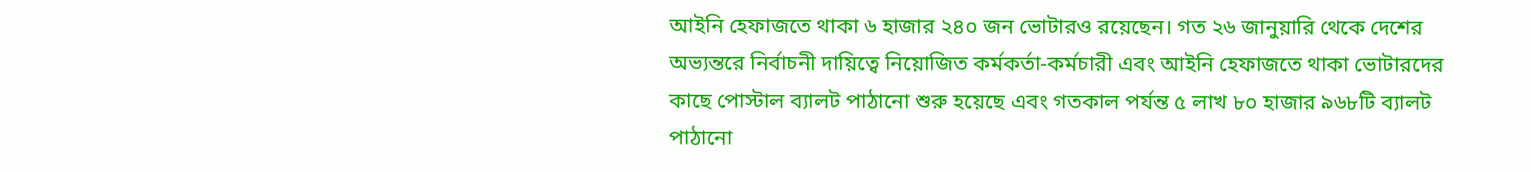আইনি হেফাজতে থাকা ৬ হাজার ২৪০ জন ভোটারও রয়েছেন। গত ২৬ জানুয়ারি থেকে দেশের অভ্যন্তরে নির্বাচনী দায়িত্বে নিয়োজিত কর্মকর্তা-কর্মচারী এবং আইনি হেফাজতে থাকা ভোটারদের কাছে পোস্টাল ব্যালট পাঠানো শুরু হয়েছে এবং গতকাল পর্যন্ত ৫ লাখ ৮০ হাজার ৯৬৮টি ব্যালট পাঠানো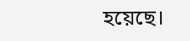হয়েছে।